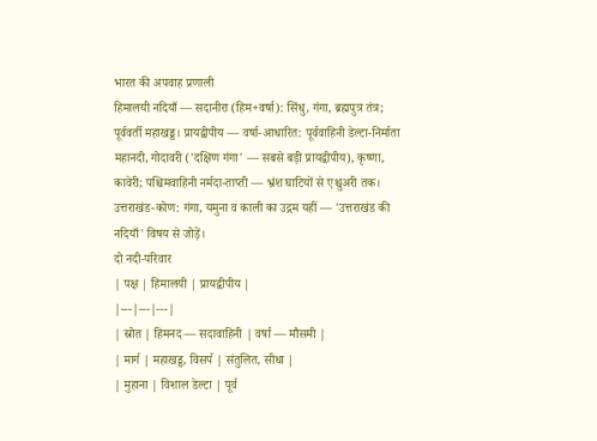भारत की अपवाह प्रणाली
हिमालयी नदियाँ — सदानीरा (हिम+वर्षा): सिंधु, गंगा, ब्रह्मपुत्र तंत्र; पूर्ववर्ती महाखड्ड। प्रायद्वीपीय — वर्षा-आधारित: पूर्ववाहिनी डेल्टा-निर्माता महानदी, गोदावरी ('दक्षिण गंगा' — सबसे बड़ी प्रायद्वीपीय), कृष्णा, कावेरी; पश्चिमवाहिनी नर्मदा-ताप्ती — भ्रंश घाटियों से एश्चुअरी तक। उत्तराखंड-कोण: गंगा, यमुना व काली का उद्गम यहीं — 'उत्तराखंड की नदियाँ' विषय से जोड़ें।
दो नदी-परिवार
| पक्ष | हिमालयी | प्रायद्वीपीय |
|---|---|---|
| स्रोत | हिमनद — सदावाहिनी | वर्षा — मौसमी |
| मार्ग | महाखड्ड, विसर्प | संतुलित, सीधा |
| मुहाना | विशाल डेल्टा | पूर्व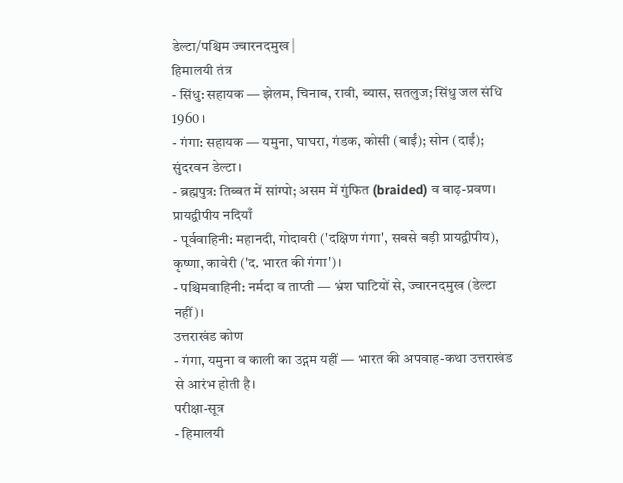डेल्टा/पश्चिम ज्वारनदमुख |
हिमालयी तंत्र
- सिंधु: सहायक — झेलम, चिनाब, रावी, ब्यास, सतलुज; सिंधु जल संधि 1960।
- गंगा: सहायक — यमुना, घाघरा, गंडक, कोसी (बाईं); सोन (दाईं); सुंदरवन डेल्टा।
- ब्रह्मपुत्र: तिब्बत में सांग्पो; असम में गुंफित (braided) व बाढ़-प्रवण।
प्रायद्वीपीय नदियाँ
- पूर्ववाहिनी: महानदी, गोदावरी ('दक्षिण गंगा', सबसे बड़ी प्रायद्वीपीय), कृष्णा, कावेरी ('द. भारत की गंगा')।
- पश्चिमवाहिनी: नर्मदा व ताप्ती — भ्रंश घाटियों से, ज्वारनदमुख (डेल्टा नहीं)।
उत्तराखंड कोण
- गंगा, यमुना व काली का उद्गम यहीं — भारत की अपवाह-कथा उत्तराखंड से आरंभ होती है।
परीक्षा-सूत्र
- हिमालयी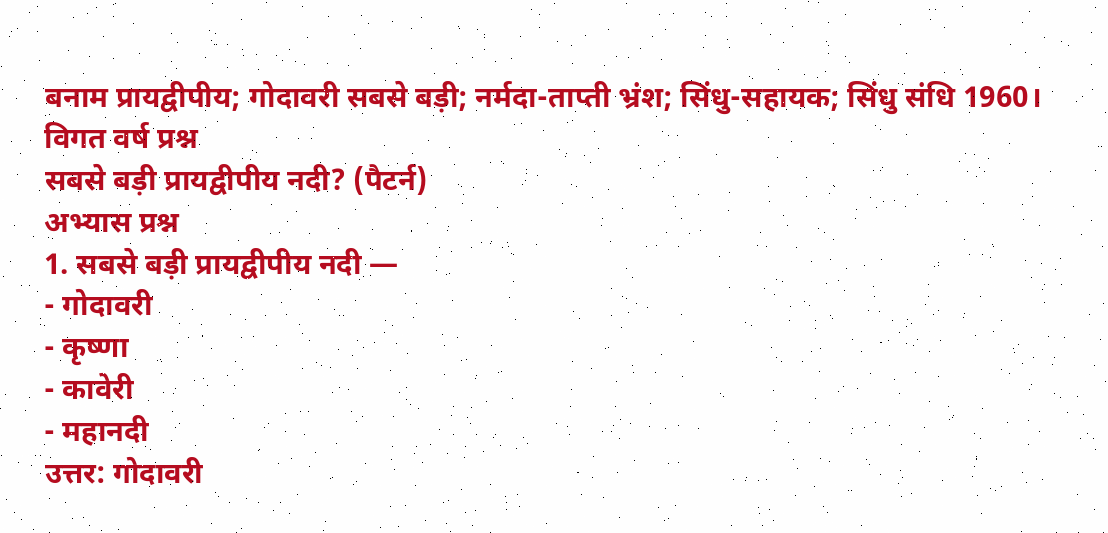बनाम प्रायद्वीपीय; गोदावरी सबसे बड़ी; नर्मदा-ताप्ती भ्रंश; सिंधु-सहायक; सिंधु संधि 1960।
विगत वर्ष प्रश्न
सबसे बड़ी प्रायद्वीपीय नदी? (पैटर्न)
अभ्यास प्रश्न
1. सबसे बड़ी प्रायद्वीपीय नदी —
- गोदावरी
- कृष्णा
- कावेरी
- महानदी
उत्तर: गोदावरी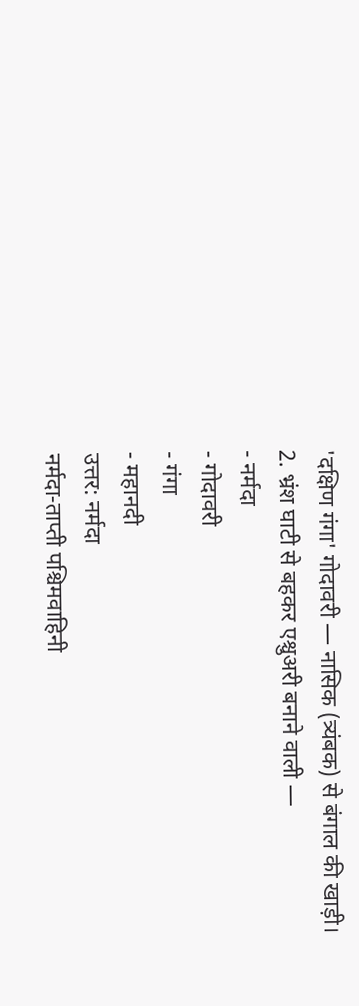'दक्षिण गंगा' गोदावरी — नासिक (त्र्यंबक) से बंगाल की खाड़ी।
2. भ्रंश घाटी से बहकर एश्चुअरी बनाने वाली —
- नर्मदा
- गोदावरी
- गंगा
- महानदी
उत्तर: नर्मदा
नर्मदा-ताप्ती पश्चिमवाहिनी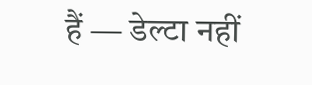हैं — डेल्टा नहीं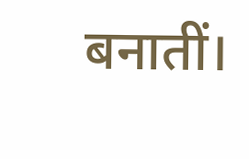बनातीं।